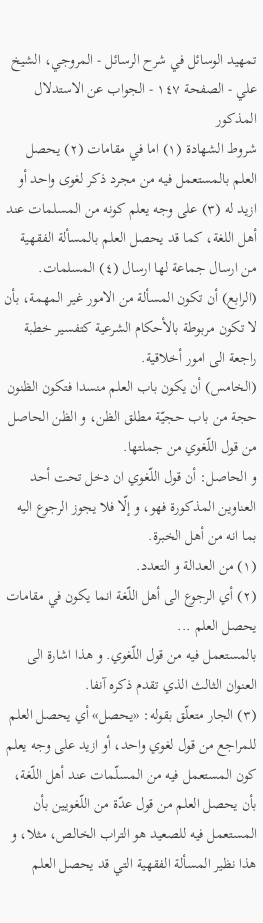تمهيد الوسائل في شرح الرسائل - المروجي، الشيخ علي - الصفحة ١٤٧ - الجواب عن الاستدلال المذكور
شروط الشهادة (١) اما في مقامات (٢) يحصل العلم بالمستعمل فيه من مجرد ذكر لغوى واحد أو ازيد له (٣) على وجه يعلم كونه من المسلمات عند أهل اللغة، كما قد يحصل العلم بالمسألة الفقهية من ارسال جماعة لها ارسال (٤) المسلمات.
(الرابع) أن تكون المسألة من الامور غير المهمة، بأن لا تكون مربوطة بالأحكام الشرعية كتفسير خطبة راجعة الى امور أخلاقية.
(الخامس) أن يكون باب العلم منسدا فتكون الظنون حجة من باب حجيّة مطلق الظن، و الظن الحاصل من قول اللّغوي من جملتها.
و الحاصل: أن قول اللّغوي ان دخل تحت أحد العناوين المذكورة فهو، و إلّا فلا يجوز الرجوع اليه بما انه من أهل الخبرة.
(١) من العدالة و التعدد.
(٢) أي الرجوع الى أهل اللّغة انما يكون في مقامات يحصل العلم ...
بالمستعمل فيه من قول اللّغوي. و هذا اشارة الى العنوان الثالث الذي تقدم ذكره آنفا.
(٣) الجار متعلّق بقوله: «يحصل» أي يحصل العلم للمراجع من قول لغوي واحد، أو ازيد على وجه يعلم كون المستعمل فيه من المسلّمات عند أهل اللّغة، بأن يحصل العلم من قول عدّة من اللّغويين بأن المستعمل فيه للصعيد هو التراب الخالص، مثلا، و هذا نظير المسألة الفقهية التي قد يحصل العلم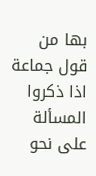بها من قول جماعة اذا ذكروا المسألة على نحو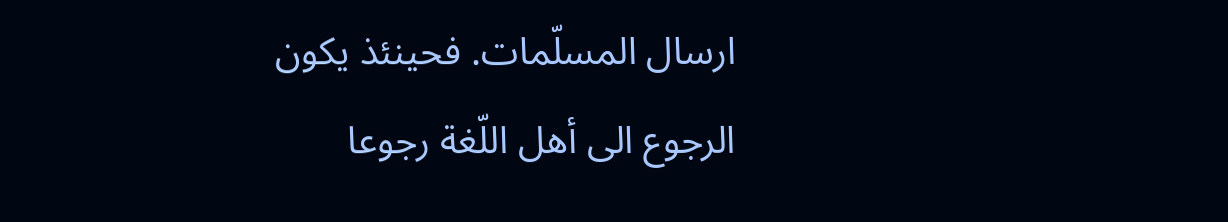ارسال المسلّمات. فحينئذ يكون الرجوع الى أهل اللّغة رجوعا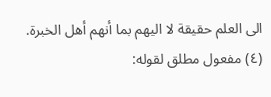الى العلم حقيقة لا اليهم بما أنهم أهل الخبرة.
(٤) مفعول مطلق لقوله: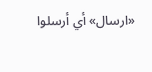«ارسال» أي أرسلوا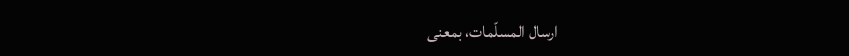ارسال المسلّمات، بمعنى